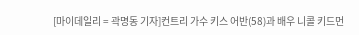[마이데일리 = 곽명동 기자]컨트리 가수 키스 어반(58)과 배우 니콜 키드먼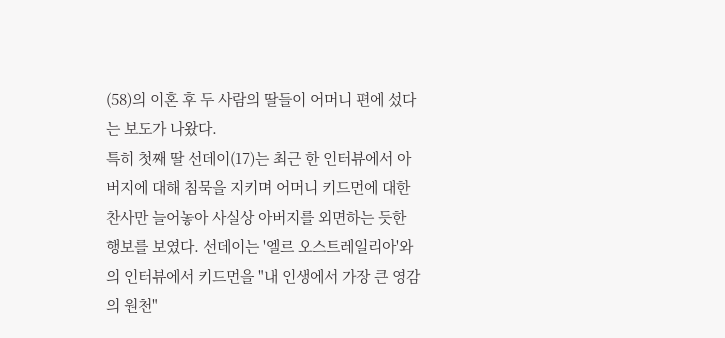(58)의 이혼 후 두 사람의 딸들이 어머니 편에 섰다는 보도가 나왔다.
특히 첫째 딸 선데이(17)는 최근 한 인터뷰에서 아버지에 대해 침묵을 지키며 어머니 키드먼에 대한 찬사만 늘어놓아 사실상 아버지를 외면하는 듯한 행보를 보였다. 선데이는 '엘르 오스트레일리아'와의 인터뷰에서 키드먼을 "내 인생에서 가장 큰 영감의 원천"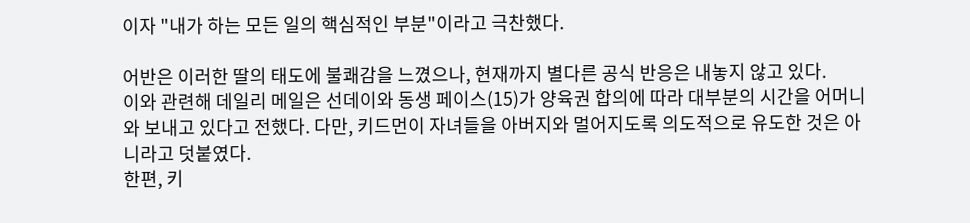이자 "내가 하는 모든 일의 핵심적인 부분"이라고 극찬했다.

어반은 이러한 딸의 태도에 불쾌감을 느꼈으나, 현재까지 별다른 공식 반응은 내놓지 않고 있다.
이와 관련해 데일리 메일은 선데이와 동생 페이스(15)가 양육권 합의에 따라 대부분의 시간을 어머니와 보내고 있다고 전했다. 다만, 키드먼이 자녀들을 아버지와 멀어지도록 의도적으로 유도한 것은 아니라고 덧붙였다.
한편, 키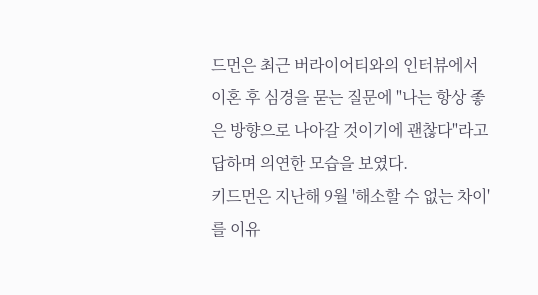드먼은 최근 버라이어티와의 인터뷰에서 이혼 후 심경을 묻는 질문에 "나는 항상 좋은 방향으로 나아갈 것이기에 괜찮다"라고 답하며 의연한 모습을 보였다.
키드먼은 지난해 9월 '해소할 수 없는 차이'를 이유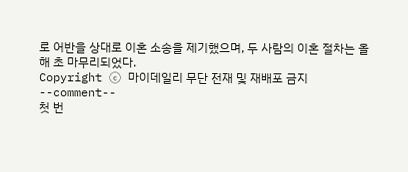로 어반을 상대로 이혼 소송을 제기했으며, 두 사람의 이혼 절차는 올해 초 마무리되었다.
Copyright ⓒ 마이데일리 무단 전재 및 재배포 금지
--comment--
첫 번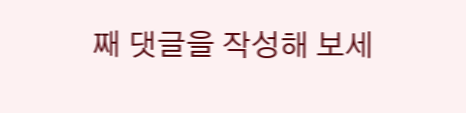째 댓글을 작성해 보세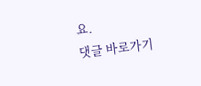요.
댓글 바로가기